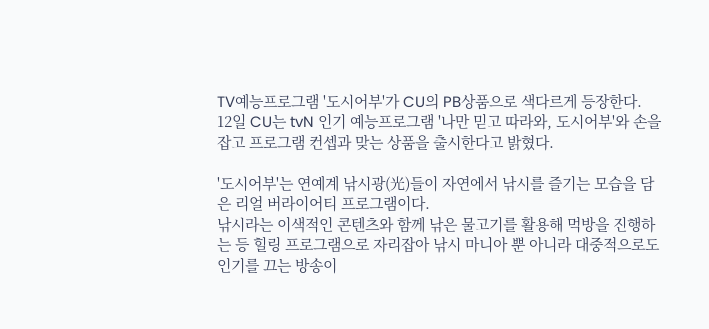TV예능프로그램 '도시어부'가 CU의 PB상품으로 색다르게 등장한다.
12일 CU는 tvN 인기 예능프로그램 '나만 믿고 따라와, 도시어부'와 손을 잡고 프로그램 컨셉과 맞는 상품을 출시한다고 밝혔다.

'도시어부'는 연예계 낚시광(光)들이 자연에서 낚시를 즐기는 모습을 담은 리얼 버라이어티 프로그램이다.
낚시라는 이색적인 콘텐츠와 함께 낚은 물고기를 활용해 먹방을 진행하는 등 힐링 프로그램으로 자리잡아 낚시 마니아 뿐 아니라 대중적으로도 인기를 끄는 방송이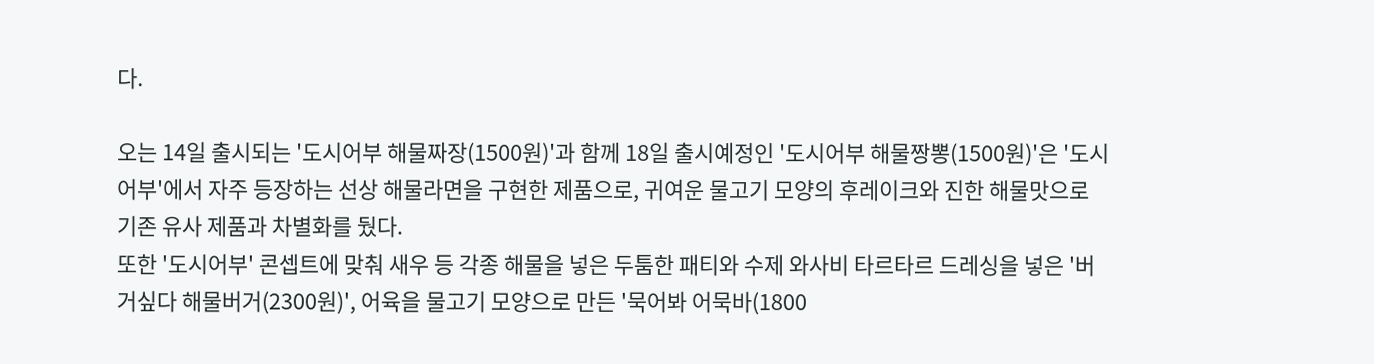다.

오는 14일 출시되는 '도시어부 해물짜장(1500원)'과 함께 18일 출시예정인 '도시어부 해물짱뽕(1500원)'은 '도시어부'에서 자주 등장하는 선상 해물라면을 구현한 제품으로, 귀여운 물고기 모양의 후레이크와 진한 해물맛으로 기존 유사 제품과 차별화를 뒀다.
또한 '도시어부' 콘셉트에 맞춰 새우 등 각종 해물을 넣은 두툼한 패티와 수제 와사비 타르타르 드레싱을 넣은 '버거싶다 해물버거(2300원)', 어육을 물고기 모양으로 만든 '묵어봐 어묵바(1800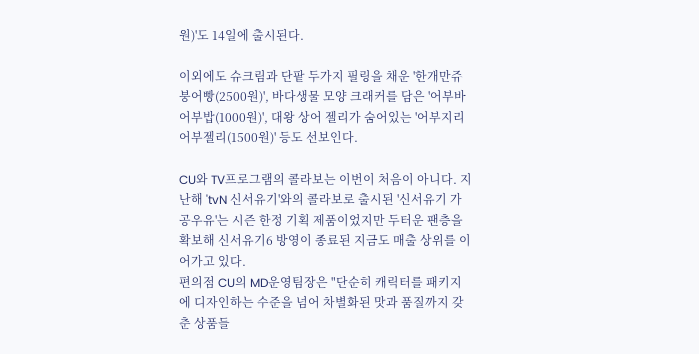원)'도 14일에 출시된다.

이외에도 슈크림과 단팥 두가지 필링을 채운 '한개만쥬 붕어빵(2500원)', 바다생물 모양 크래커를 담은 '어부바 어부밥(1000원)', 대왕 상어 젤리가 숨어있는 '어부지리 어부젤리(1500원)' 등도 선보인다.

CU와 TV프로그램의 콜라보는 이번이 처음이 아니다. 지난해 'tvN 신서유기'와의 콜라보로 출시된 '신서유기 가공우유'는 시즌 한정 기획 제품이었지만 두터운 팬층을 확보해 신서유기6 방영이 종료된 지금도 매출 상위를 이어가고 있다.
편의점 CU의 MD운영팀장은 "단순히 캐릭터를 패키지에 디자인하는 수준을 넘어 차별화된 맛과 품질까지 갖춘 상품들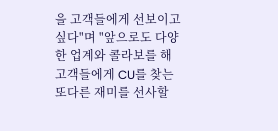을 고객들에게 선보이고 싶다"며 "앞으로도 다양한 업계와 콜라보를 해 고객들에게 CU를 찾는 또다른 재미를 선사할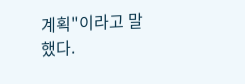계획"이라고 말했다.